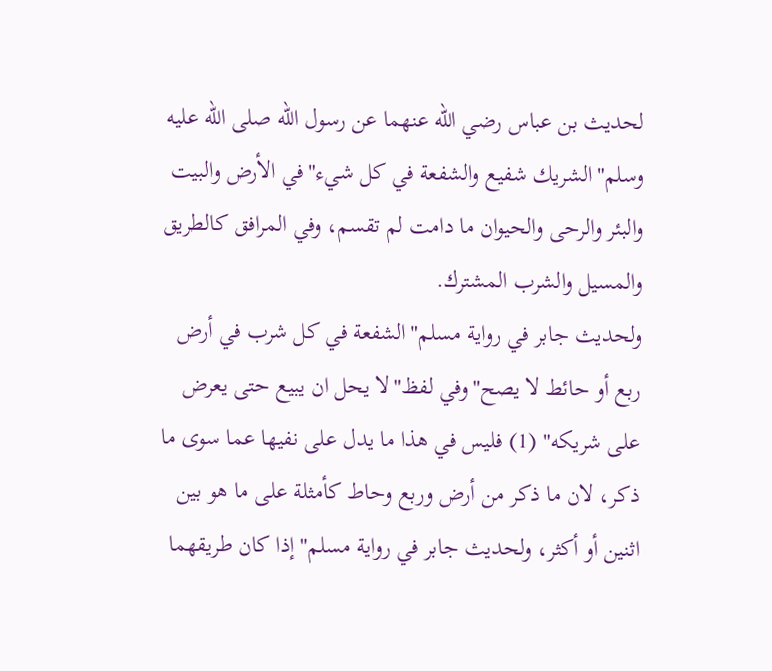لحديث بن عباس رضي الله عنهما عن رسول الله صلى الله عليه وسلم"الشريك شفيع والشفعة في كل شيء"في الأرض والبيت والبئر والرحى والحيوان ما دامت لم تقسم، وفي المرافق كالطريق والمسيل والشرب المشترك.
ولحديث جابر في رواية مسلم"الشفعة في كل شرب في أرض ربع أو حائط لا يصح"وفي لفظ"لا يحل ان يبيع حتى يعرض على شريكه" (1) فليس في هذا ما يدل على نفيها عما سوى ما ذكر، لان ما ذكر من أرض وربع وحاط كأمثلة على ما هو بين اثنين أو أكثر، ولحديث جابر في رواية مسلم"إذا كان طريقهما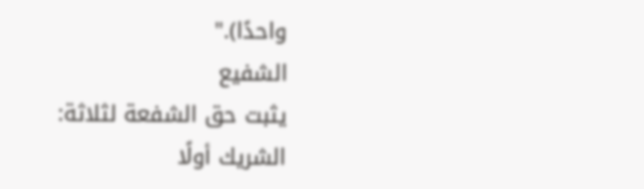واحدًا)."
الشفيع
يثبت حق الشفعة لثلاثة:
الشريك أولًا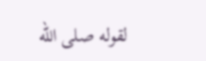لقوله صلى الله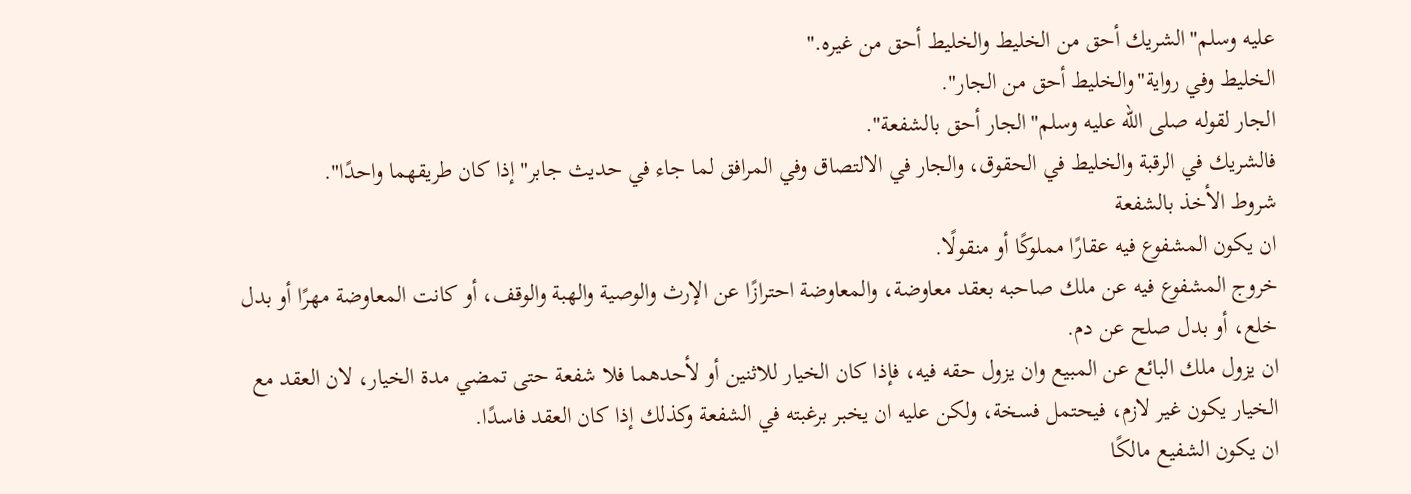عليه وسلم"الشريك أحق من الخليط والخليط أحق من غيره."
الخليط وفي رواية"والخليط أحق من الجار".
الجار لقوله صلى الله عليه وسلم"الجار أحق بالشفعة".
فالشريك في الرقبة والخليط في الحقوق، والجار في الالتصاق وفي المرافق لما جاء في حديث جابر"إذا كان طريقهما واحدًا".
شروط الأخذ بالشفعة
ان يكون المشفوع فيه عقارًا مملوكًا أو منقولًا.
خروج المشفوع فيه عن ملك صاحبه بعقد معاوضة، والمعاوضة احترازًا عن الإرث والوصية والهبة والوقف، أو كانت المعاوضة مهرًا أو بدل خلع، أو بدل صلح عن دم.
ان يزول ملك البائع عن المبيع وان يزول حقه فيه، فإذا كان الخيار للاثنين أو لأحدهما فلا شفعة حتى تمضي مدة الخيار، لان العقد مع الخيار يكون غير لازم، فيحتمل فسخة، ولكن عليه ان يخبر برغبته في الشفعة وكذلك إذا كان العقد فاسدًا.
ان يكون الشفيع مالكًا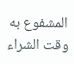المشفوع به وقت الشراء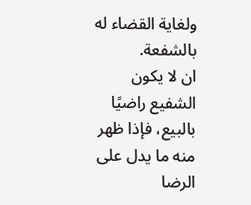ولغاية القضاء له بالشفعة.
ان لا يكون الشفيع راضيًا بالبيع، فإذا ظهر منه ما يدل على الرضا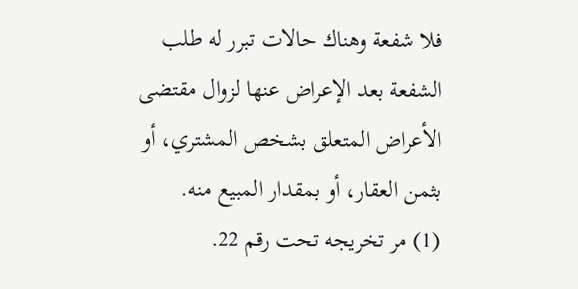فلا شفعة وهناك حالات تبرر له طلب الشفعة بعد الإعراض عنها لزوال مقتضى الأعراض المتعلق بشخص المشتري، أو بثمن العقار، أو بمقدار المبيع منه.
(1) مر تخريجه تحت رقم 22.